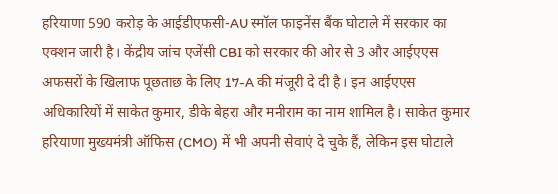हरियाणा 590 करोड़ के आईडीएफसी-AU स्मॉल फाइनेंस बैंक घोटाले में सरकार का एक्शन जारी है। केंद्रीय जांच एजेंसी CBI को सरकार की ओर से 3 और आईएएस अफसरों के खिलाफ पूछताछ के लिए 17-A की मंजूरी दे दी है। इन आईएएस अधिकारियों में साकेत कुमार, डीके बेहरा और मनीराम का नाम शामिल है। साकेत कुमार हरियाणा मुख्यमंत्री ऑफिस (CMO) में भी अपनी सेवाएं दे चुके हैं, लेकिन इस घोटाले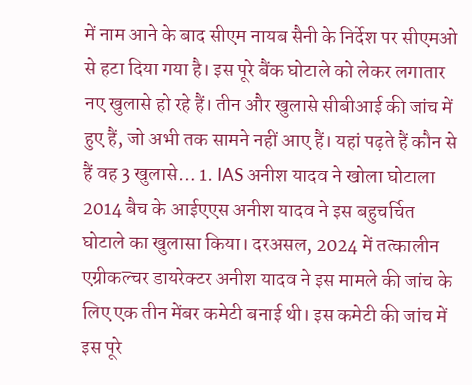में नाम आने के बाद सीएम नायब सैनी के निर्देश पर सीएमओ से हटा दिया गया है। इस पूरे बैंक घोटाले को लेकर लगातार नए खुलासे हो रहे हैं। तीन और खुलासे सीबीआई की जांच में हुए हैं, जो अभी तक सामने नहीं आए हैं। यहां पढ़ते हैं कौन से हैं वह 3 खुलासे… 1. IAS अनीश यादव ने खोला घोटाला 2014 बैच के आईएएस अनीश यादव ने इस बहुचर्चित घोटाले का खुलासा किया। दरअसल, 2024 में तत्कालीन एग्रीकल्चर डायरेक्टर अनीश यादव ने इस मामले की जांच के लिए एक तीन मेंबर कमेटी बनाई थी। इस कमेटी की जांच में इस पूरे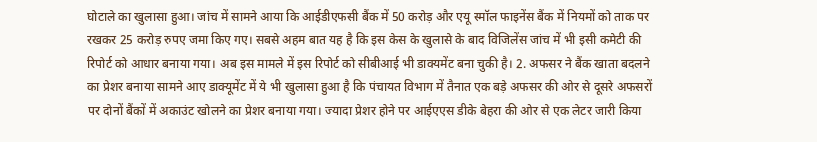घोटाले का खुलासा हुआ। जांच में सामने आया कि आईडीएफसी बैंक में 50 करोड़ और एयू स्मॉल फाइनेंस बैंक में नियमों को ताक पर रखकर 25 करोड़ रुपए जमा किए गए। सबसे अहम बात यह है कि इस केस के खुलासे के बाद विजिलेंस जांच में भी इसी कमेटी की रिपोर्ट को आधार बनाया गया। अब इस मामले में इस रिपोर्ट को सीबीआई भी डाक्यमेंट बना चुकी है। 2. अफसर ने बैंक खाता बदलने का प्रेशर बनाया सामने आए डाक्यूमेंट में ये भी खुलासा हुआ है कि पंचायत विभाग में तैनात एक बड़े अफसर की ओर से दूसरे अफसरों पर दोनों बैंकों में अकाउंट खोलने का प्रेशर बनाया गया। ज्यादा प्रेशर होने पर आईएएस डीके बेहरा की ओर से एक लेटर जारी किया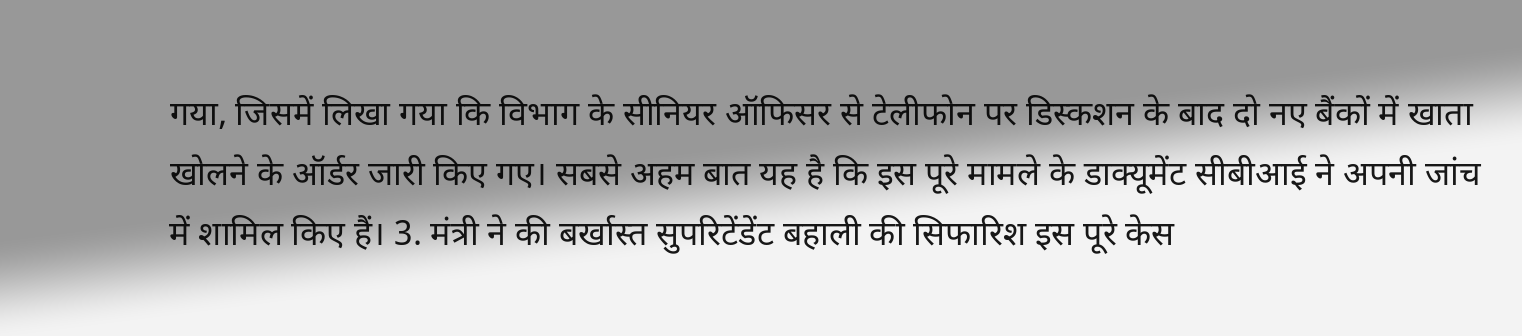गया, जिसमें लिखा गया कि विभाग के सीनियर ऑफिसर से टेलीफोन पर डिस्कशन के बाद दो नए बैंकों में खाता खोलने के ऑर्डर जारी किए गए। सबसे अहम बात यह है कि इस पूरे मामले के डाक्यूमेंट सीबीआई ने अपनी जांच में शामिल किए हैं। 3. मंत्री ने की बर्खास्त सुपरिटेंडेंट बहाली की सिफारिश इस पूरे केस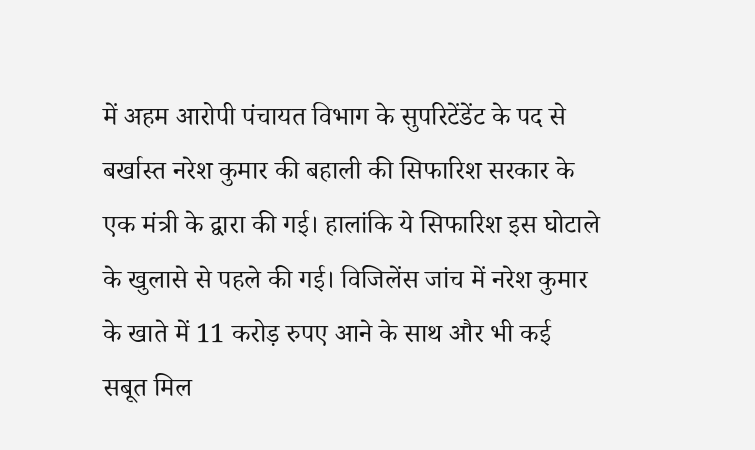में अहम आरोपी पंचायत विभाग के सुपरिटेंडेंट के पद से बर्खास्त नरेश कुमार की बहाली की सिफारिश सरकार के एक मंत्री के द्वारा की गई। हालांकि ये सिफारिश इस घोटाले के खुलासे से पहले की गई। विजिलेंस जांच में नरेश कुमार के खाते में 11 करोड़ रुपए आने के साथ और भी कई सबूत मिल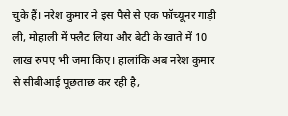चुके हैं। नरेश कुमार ने इस पैसे से एक फॉच्यूनर गाड़ी ली, मोहाली में फ्लैट लिया और बेटी के खाते में 10 लाख रुपए भी जमा किए। हालांकि अब नरेश कुमार से सीबीआई पूछताछ कर रही है,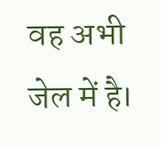वह अभी जेल में है।